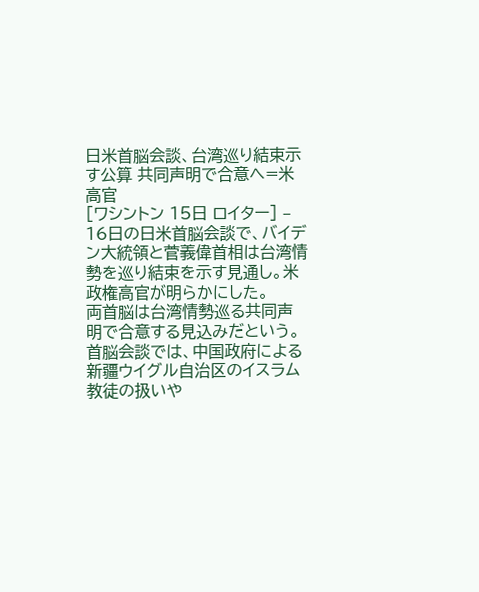日米首脳会談、台湾巡り結束示す公算 共同声明で合意へ=米高官
[ワシントン 15日 ロイター] – 16日の日米首脳会談で、バイデン大統領と菅義偉首相は台湾情勢を巡り結束を示す見通し。米政権高官が明らかにした。
両首脳は台湾情勢巡る共同声明で合意する見込みだという。
首脳会談では、中国政府による新疆ウイグル自治区のイスラム教徒の扱いや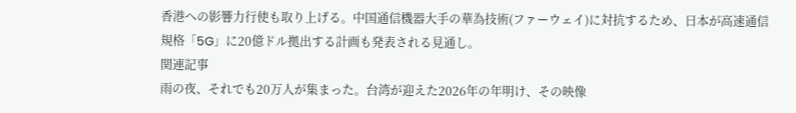香港への影響力行使も取り上げる。中国通信機器大手の華為技術(ファーウェイ)に対抗するため、日本が高速通信規格「5G」に20億ドル拠出する計画も発表される見通し。
関連記事
雨の夜、それでも20万人が集まった。台湾が迎えた2026年の年明け、その映像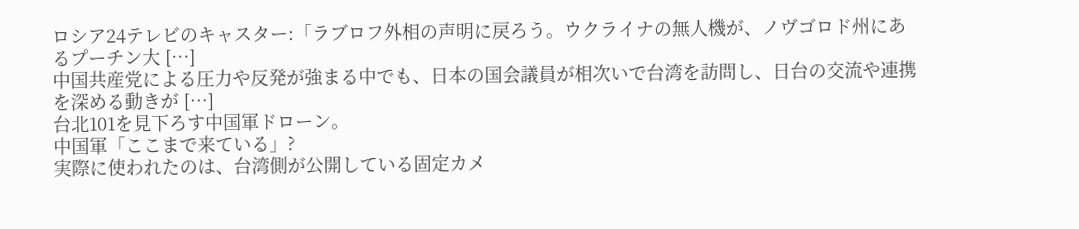ロシア24テレビのキャスター:「ラブロフ外相の声明に戻ろう。ウクライナの無人機が、ノヴゴロド州にあるプーチン大 […]
中国共産党による圧力や反発が強まる中でも、日本の国会議員が相次いで台湾を訪問し、日台の交流や連携を深める動きが […]
台北101を見下ろす中国軍ドローン。
中国軍「ここまで来ている」?
実際に使われたのは、台湾側が公開している固定カメ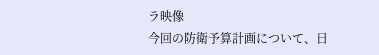ラ映像
今回の防衛予算計画について、日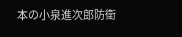本の小泉進次郎防衛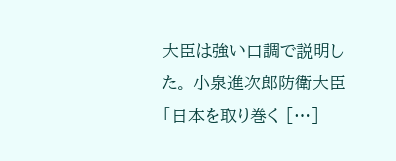大臣は強い口調で説明した。 小泉進次郎防衛大臣「日本を取り巻く […]